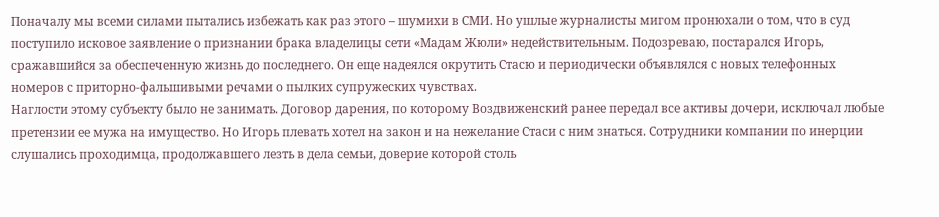Поначалу мы всеми силами пытались избежать как раз этого – шумихи в СМИ. Но ушлые журналисты мигом пронюхали о том, что в суд поступило исковое заявление о признании брака владелицы сети «Мадам Жюли» недействительным. Подозреваю, постарался Игорь, сражавшийся за обеспеченную жизнь до последнего. Он еще надеялся окрутить Стасю и периодически объявлялся с новых телефонных номеров с приторно-фальшивыми речами о пылких супружеских чувствах.
Наглости этому субъекту было не занимать. Договор дарения, по которому Воздвиженский ранее передал все активы дочери, исключал любые претензии ее мужа на имущество. Но Игорь плевать хотел на закон и на нежелание Стаси с ним знаться. Сотрудники компании по инерции слушались проходимца, продолжавшего лезть в дела семьи, доверие которой столь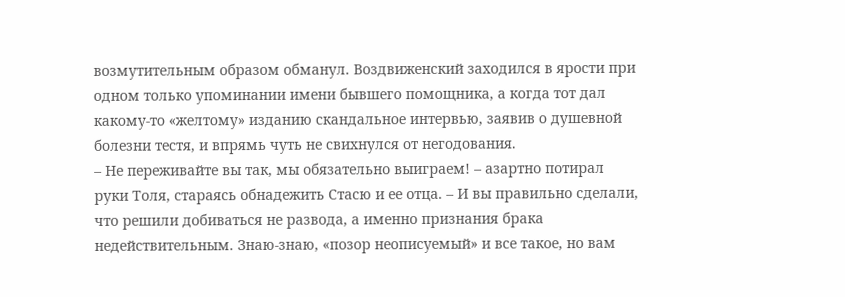возмутительным образом обманул. Воздвиженский заходился в ярости при одном только упоминании имени бывшего помощника, а когда тот дал какому-то «желтому» изданию скандальное интервью, заявив о душевной болезни тестя, и впрямь чуть не свихнулся от негодования.
– Не переживайте вы так, мы обязательно выиграем! – азартно потирал руки Толя, стараясь обнадежить Стасю и ее отца. – И вы правильно сделали, что решили добиваться не развода, а именно признания брака недействительным. Знаю-знаю, «позор неописуемый» и все такое, но вам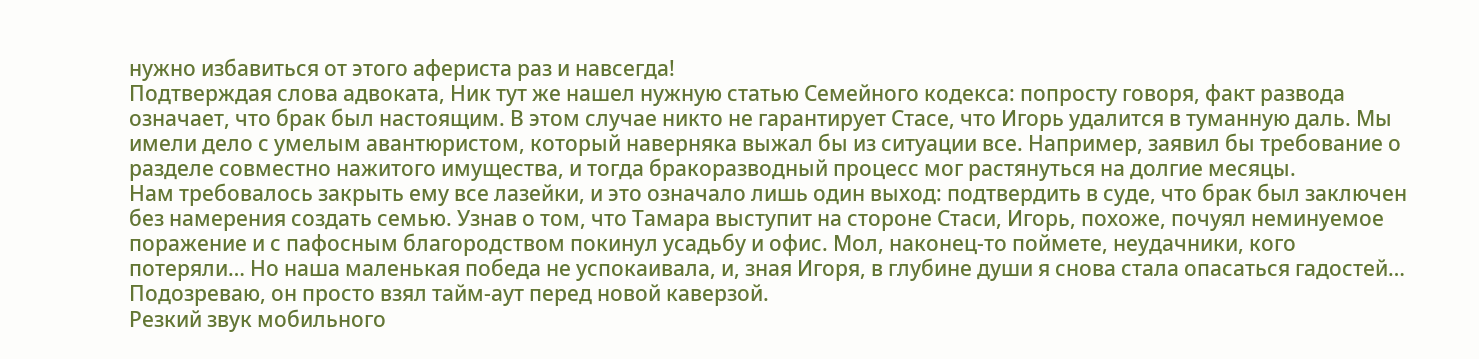нужно избавиться от этого афериста раз и навсегда!
Подтверждая слова адвоката, Ник тут же нашел нужную статью Семейного кодекса: попросту говоря, факт развода означает, что брак был настоящим. В этом случае никто не гарантирует Стасе, что Игорь удалится в туманную даль. Мы имели дело с умелым авантюристом, который наверняка выжал бы из ситуации все. Например, заявил бы требование о разделе совместно нажитого имущества, и тогда бракоразводный процесс мог растянуться на долгие месяцы.
Нам требовалось закрыть ему все лазейки, и это означало лишь один выход: подтвердить в суде, что брак был заключен без намерения создать семью. Узнав о том, что Тамара выступит на стороне Стаси, Игорь, похоже, почуял неминуемое поражение и с пафосным благородством покинул усадьбу и офис. Мол, наконец-то поймете, неудачники, кого потеряли… Но наша маленькая победа не успокаивала, и, зная Игоря, в глубине души я снова стала опасаться гадостей… Подозреваю, он просто взял тайм-аут перед новой каверзой.
Резкий звук мобильного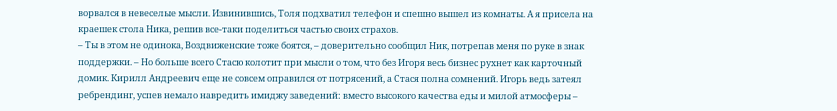ворвался в невеселые мысли. Извинившись, Толя подхватил телефон и спешно вышел из комнаты. А я присела на краешек стола Ника, решив все-таки поделиться частью своих страхов.
– Ты в этом не одинока, Воздвиженские тоже боятся, – доверительно сообщил Ник, потрепав меня по руке в знак поддержки. – Но больше всего Стасю колотит при мысли о том, что без Игоря весь бизнес рухнет как карточный домик. Кирилл Андреевич еще не совсем оправился от потрясений, а Стася полна сомнений. Игорь ведь затеял ребрендинг, успев немало навредить имиджу заведений: вместо высокого качества еды и милой атмосферы –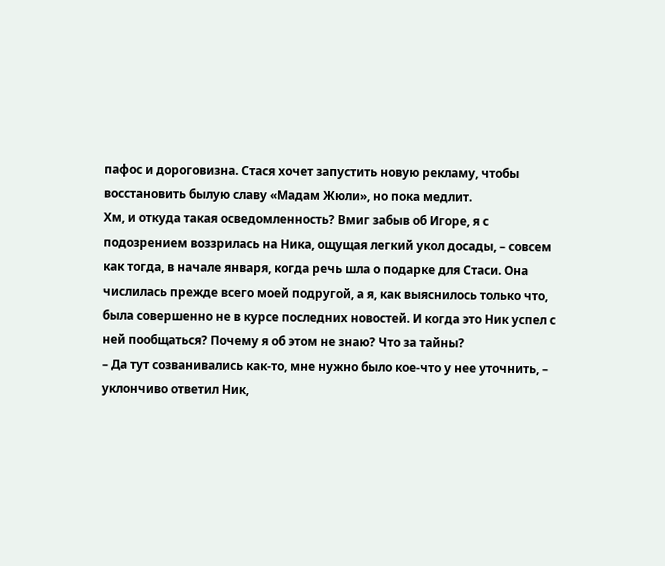пафос и дороговизна. Стася хочет запустить новую рекламу, чтобы восстановить былую славу «Мадам Жюли», но пока медлит.
Хм, и откуда такая осведомленность? Вмиг забыв об Игоре, я с подозрением воззрилась на Ника, ощущая легкий укол досады, – совсем как тогда, в начале января, когда речь шла о подарке для Стаси. Она числилась прежде всего моей подругой, а я, как выяснилось только что, была совершенно не в курсе последних новостей. И когда это Ник успел с ней пообщаться? Почему я об этом не знаю? Что за тайны?
– Да тут созванивались как-то, мне нужно было кое-что у нее уточнить, – уклончиво ответил Ник,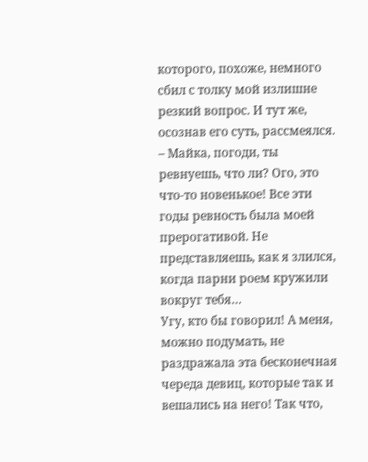которого, похоже, немного сбил с толку мой излишне резкий вопрос. И тут же, осознав его суть, рассмеялся. – Майка, погоди, ты ревнуешь, что ли? Ого, это что-то новенькое! Все эти годы ревность была моей прерогативой. Не представляешь, как я злился, когда парни роем кружили вокруг тебя…
Угу, кто бы говорил! А меня, можно подумать, не раздражала эта бесконечная череда девиц, которые так и вешались на него! Так что,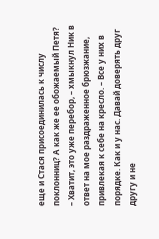еще и Стася присоединилась к числу поклонниц? А как же ее обожаемый Петя?
– Хватит, это уже перебор, – хмыкнул Ник в ответ на мое раздраженное брюзжание, привлекая к себе на кресло. – Все у них в порядке. Как и у нас. Давай доверять друг другу и не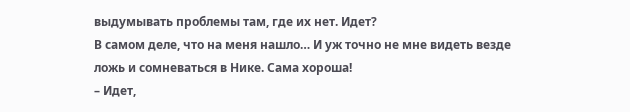выдумывать проблемы там, где их нет. Идет?
В самом деле, что на меня нашло… И уж точно не мне видеть везде ложь и сомневаться в Нике. Сама хороша!
– Идет,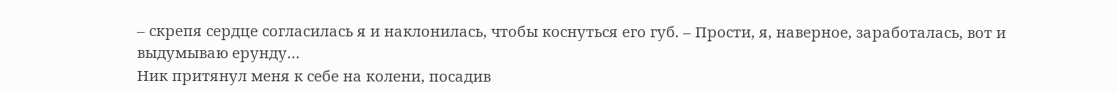– скрепя сердце согласилась я и наклонилась, чтобы коснуться его губ. – Прости, я, наверное, заработалась, вот и выдумываю ерунду…
Ник притянул меня к себе на колени, посадив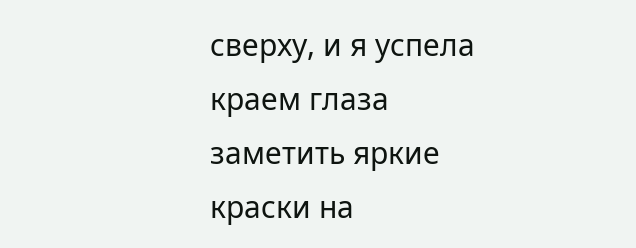сверху, и я успела краем глаза заметить яркие краски на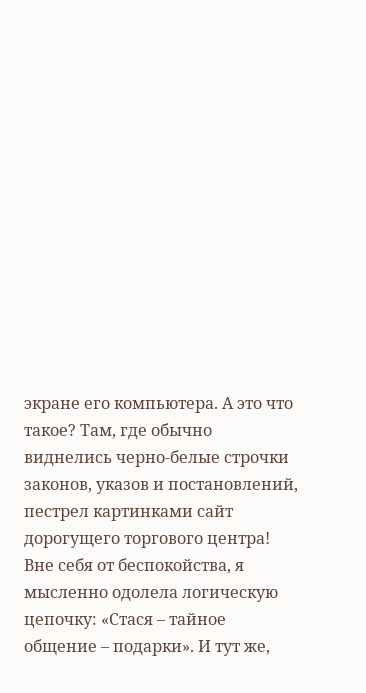экране его компьютера. А это что такое? Там, где обычно виднелись черно-белые строчки законов, указов и постановлений, пестрел картинками сайт дорогущего торгового центра! Вне себя от беспокойства, я мысленно одолела логическую цепочку: «Стася – тайное общение – подарки». И тут же,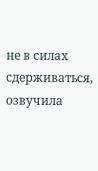не в силах сдерживаться, озвучила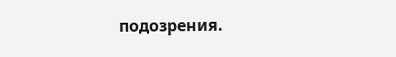подозрения.